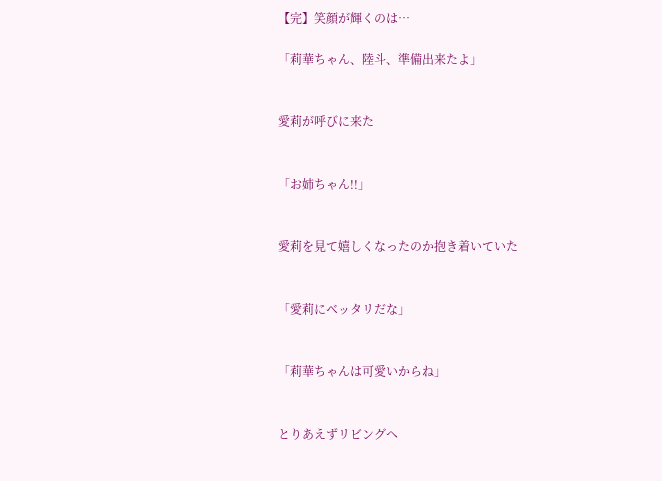【完】笑顔が輝くのは…

「莉華ちゃん、陸斗、準備出来たよ」


愛莉が呼びに来た


「お姉ちゃん!!」


愛莉を見て嬉しくなったのか抱き着いていた


「愛莉にベッタリだな」


「莉華ちゃんは可愛いからね」


とりあえずリビングへ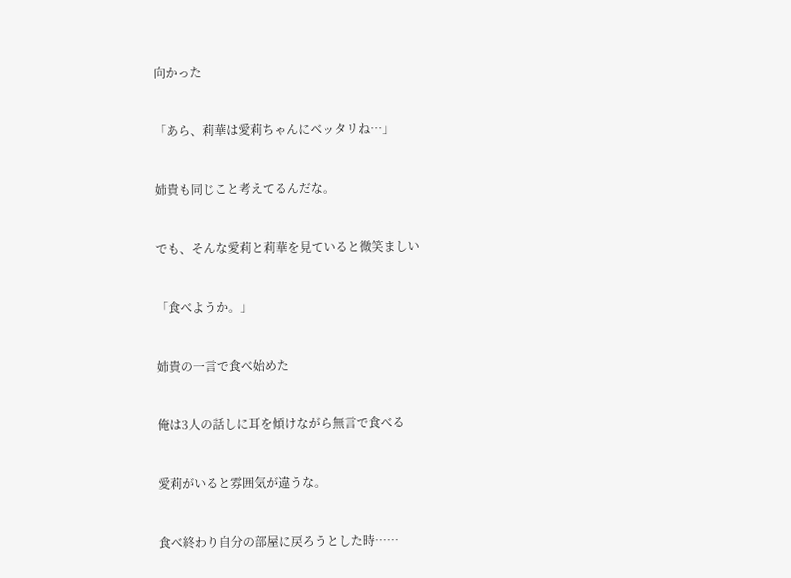向かった


「あら、莉華は愛莉ちゃんにベッタリね…」


姉貴も同じこと考えてるんだな。


でも、そんな愛莉と莉華を見ていると微笑ましい


「食べようか。」


姉貴の一言で食べ始めた


俺は3人の話しに耳を傾けながら無言で食べる


愛莉がいると雰囲気が違うな。


食べ終わり自分の部屋に戻ろうとした時……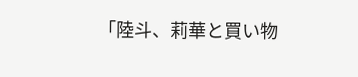「陸斗、莉華と買い物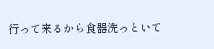行って来るから食器洗っといて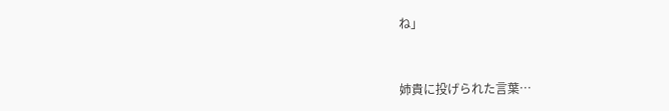ね」


姉貴に投げられた言葉…